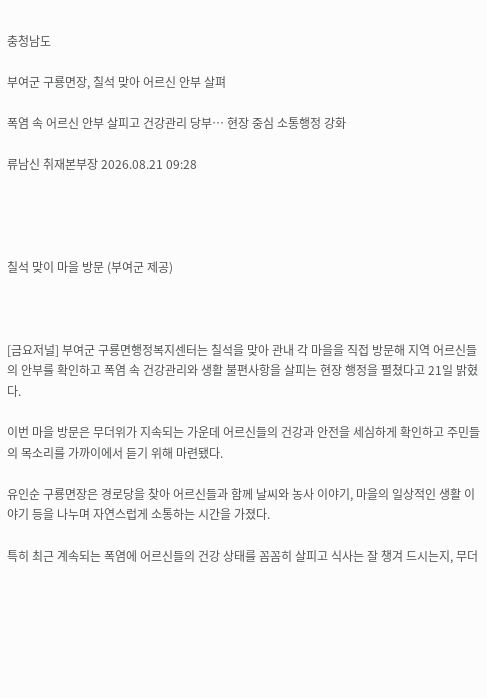충청남도

부여군 구룡면장, 칠석 맞아 어르신 안부 살펴

폭염 속 어르신 안부 살피고 건강관리 당부… 현장 중심 소통행정 강화

류남신 취재본부장 2026.08.21 09:28




칠석 맞이 마을 방문 (부여군 제공)



[금요저널] 부여군 구룡면행정복지센터는 칠석을 맞아 관내 각 마을을 직접 방문해 지역 어르신들의 안부를 확인하고 폭염 속 건강관리와 생활 불편사항을 살피는 현장 행정을 펼쳤다고 21일 밝혔다.

이번 마을 방문은 무더위가 지속되는 가운데 어르신들의 건강과 안전을 세심하게 확인하고 주민들의 목소리를 가까이에서 듣기 위해 마련됐다.

유인순 구룡면장은 경로당을 찾아 어르신들과 함께 날씨와 농사 이야기, 마을의 일상적인 생활 이야기 등을 나누며 자연스럽게 소통하는 시간을 가졌다.

특히 최근 계속되는 폭염에 어르신들의 건강 상태를 꼼꼼히 살피고 식사는 잘 챙겨 드시는지, 무더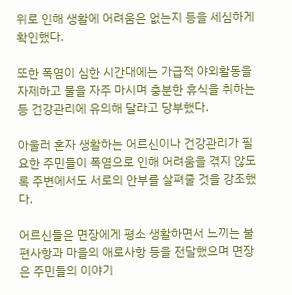위로 인해 생활에 어려움은 없는지 등을 세심하게 확인했다.

또한 폭염이 심한 시간대에는 가급적 야외활동을 자제하고 물을 자주 마시며 충분한 휴식을 취하는 등 건강관리에 유의해 달라고 당부했다.

아울러 혼자 생활하는 어르신이나 건강관리가 필요한 주민들이 폭염으로 인해 어려움을 겪지 않도록 주변에서도 서로의 안부를 살펴줄 것을 강조했다.

어르신들은 면장에게 평소 생활하면서 느끼는 불편사항과 마을의 애로사항 등을 전달했으며 면장은 주민들의 이야기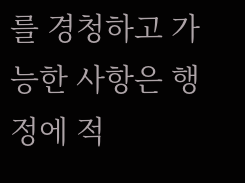를 경청하고 가능한 사항은 행정에 적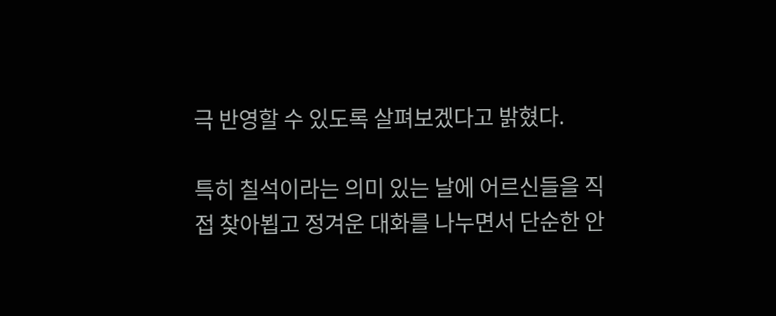극 반영할 수 있도록 살펴보겠다고 밝혔다.

특히 칠석이라는 의미 있는 날에 어르신들을 직접 찾아뵙고 정겨운 대화를 나누면서 단순한 안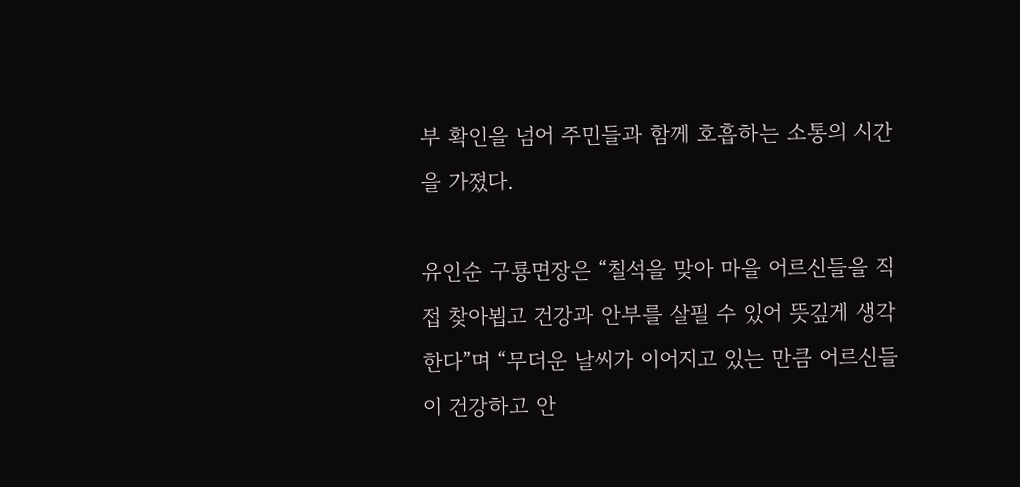부 확인을 넘어 주민들과 함께 호흡하는 소통의 시간을 가졌다.

유인순 구룡면장은 “칠석을 맞아 마을 어르신들을 직접 찾아뵙고 건강과 안부를 살필 수 있어 뜻깊게 생각한다”며 “무더운 날씨가 이어지고 있는 만큼 어르신들이 건강하고 안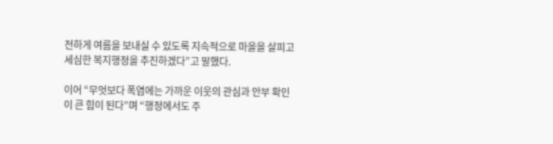전하게 여름을 보내실 수 있도록 지속적으로 마을을 살피고 세심한 복지행정을 추진하겠다”고 말했다.

이어 “무엇보다 폭염에는 가까운 이웃의 관심과 안부 확인이 큰 힘이 된다”며 “행정에서도 주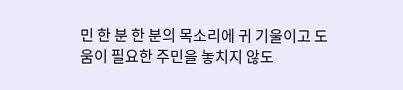민 한 분 한 분의 목소리에 귀 기울이고 도움이 필요한 주민을 놓치지 않도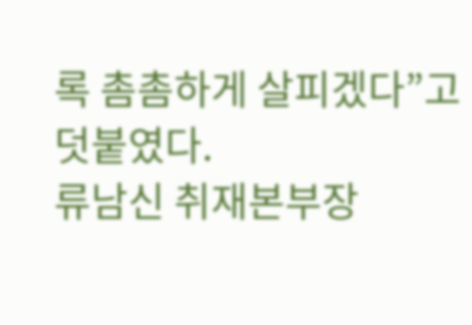록 촘촘하게 살피겠다”고 덧붙였다.
류남신 취재본부장